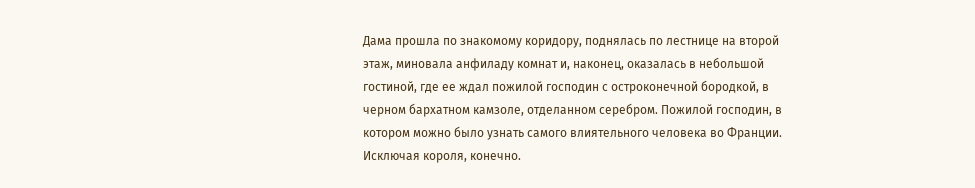Дама прошла по знакомому коридору, поднялась по лестнице на второй этаж, миновала анфиладу комнат и, наконец, оказалась в небольшой гостиной, где ее ждал пожилой господин с остроконечной бородкой, в черном бархатном камзоле, отделанном серебром. Пожилой господин, в котором можно было узнать самого влиятельного человека во Франции. Исключая короля, конечно.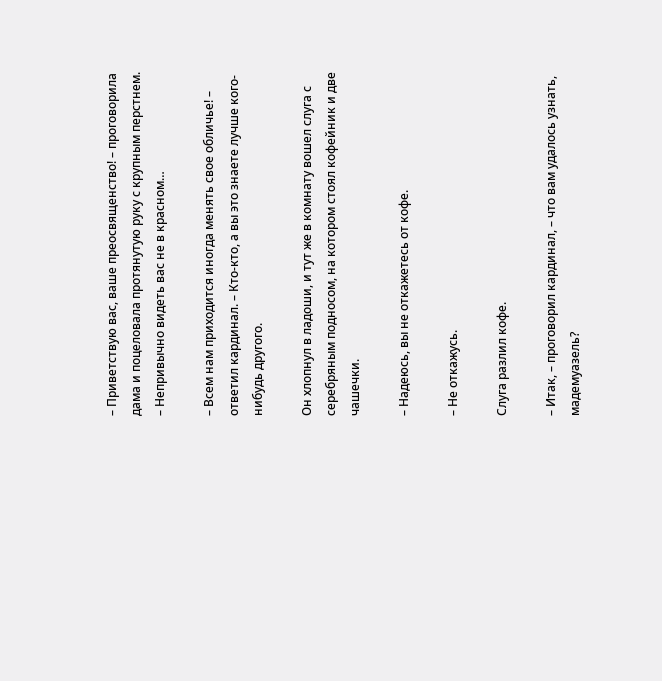– Приветствую вас, ваше преосвященство! – проговорила дама и поцеловала протянутую руку с крупным перстнем. – Непривычно видеть вас не в красном…

– Всем нам приходится иногда менять свое обличье! – ответил кардинал. – Кто-кто, а вы это знаете лучше кого-нибудь другого.

Он хлопнул в ладоши, и тут же в комнату вошел слуга с серебряным подносом, на котором стоял кофейник и две чашечки.

– Надеюсь, вы не откажетесь от кофе.

– Не откажусь.

Слуга разлил кофе.

– Итак, – проговорил кардинал, – что вам удалось узнать, мадемуазель?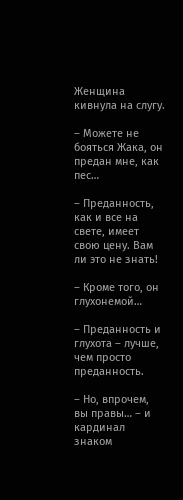Женщина кивнула на слугу.

– Можете не бояться Жака, он предан мне, как пес…

– Преданность, как и все на свете, имеет свою цену. Вам ли это не знать!

– Кроме того, он глухонемой…

– Преданность и глухота – лучше, чем просто преданность.

– Но, впрочем, вы правы… – и кардинал знаком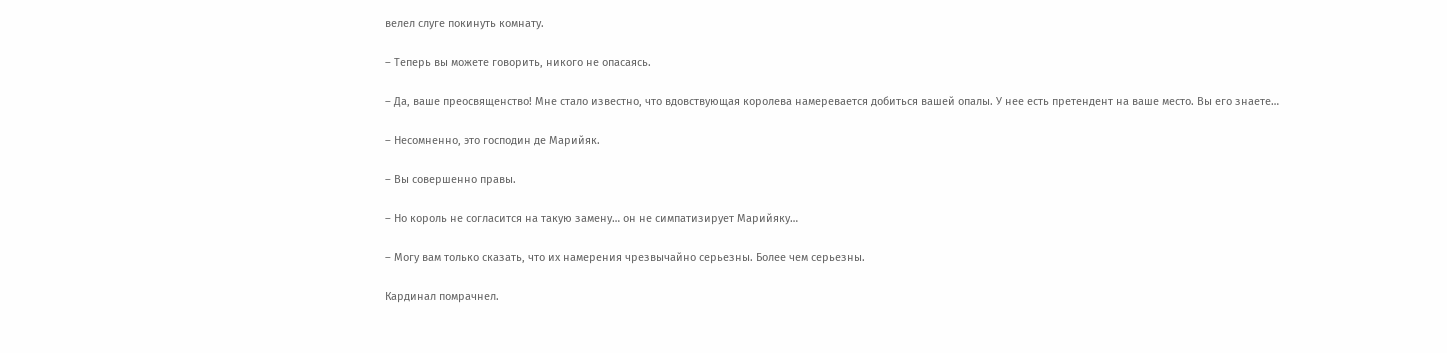велел слуге покинуть комнату.

– Теперь вы можете говорить, никого не опасаясь.

– Да, ваше преосвященство! Мне стало известно, что вдовствующая королева намеревается добиться вашей опалы. У нее есть претендент на ваше место. Вы его знаете…

– Несомненно, это господин де Марийяк.

– Вы совершенно правы.

– Но король не согласится на такую замену… он не симпатизирует Марийяку…

– Могу вам только сказать, что их намерения чрезвычайно серьезны. Более чем серьезны.

Кардинал помрачнел.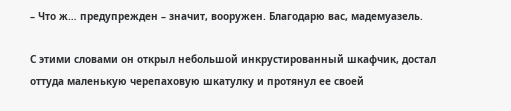– Что ж… предупрежден – значит, вооружен. Благодарю вас, мадемуазель.

С этими словами он открыл небольшой инкрустированный шкафчик, достал оттуда маленькую черепаховую шкатулку и протянул ее своей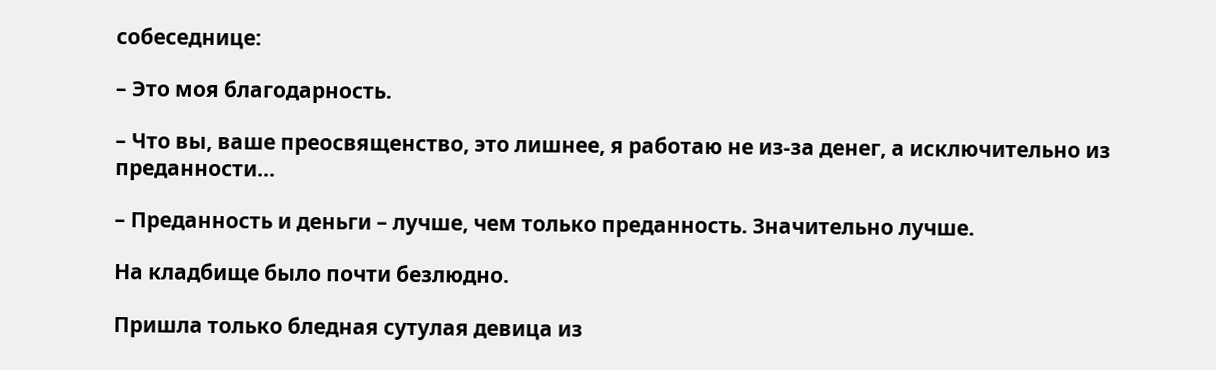собеседнице:

– Это моя благодарность.

– Что вы, ваше преосвященство, это лишнее, я работаю не из-за денег, а исключительно из преданности…

– Преданность и деньги – лучше, чем только преданность. Значительно лучше.

На кладбище было почти безлюдно.

Пришла только бледная сутулая девица из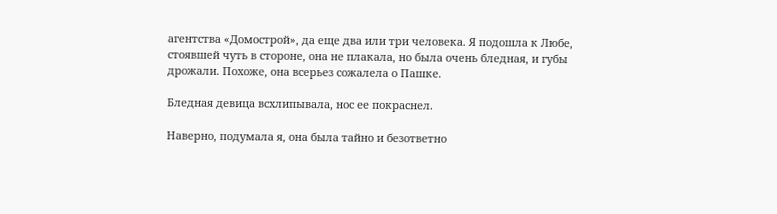агентства «Домострой», да еще два или три человека. Я подошла к Любе, стоявшей чуть в стороне, она не плакала, но была очень бледная, и губы дрожали. Похоже, она всерьез сожалела о Пашке.

Бледная девица всхлипывала, нос ее покраснел.

Наверно, подумала я, она была тайно и безответно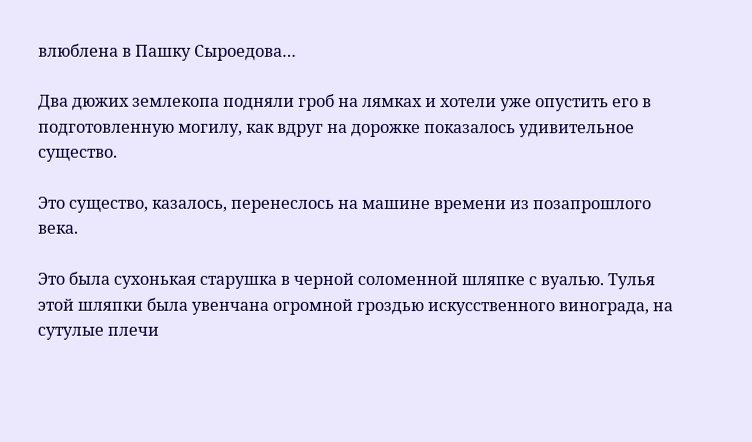влюблена в Пашку Сыроедова…

Два дюжих землекопа подняли гроб на лямках и хотели уже опустить его в подготовленную могилу, как вдруг на дорожке показалось удивительное существо.

Это существо, казалось, перенеслось на машине времени из позапрошлого века.

Это была сухонькая старушка в черной соломенной шляпке с вуалью. Тулья этой шляпки была увенчана огромной гроздью искусственного винограда, на сутулые плечи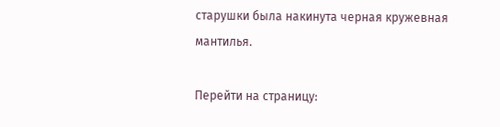старушки была накинута черная кружевная мантилья.

Перейти на страницу: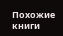Похожие книги